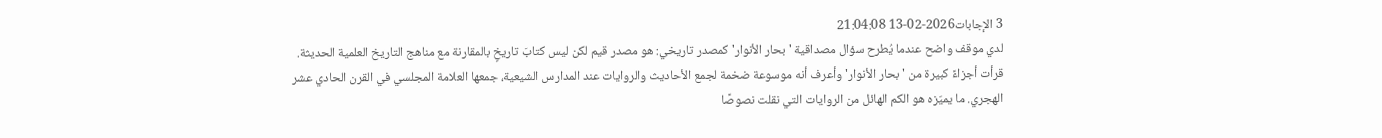3 الإجابات2026-02-13 21:04:08
لدي موقف واضح عندما يُطرح سؤال مصداقية 'بحار الأنوار' كمصدر تاريخي: هو مصدر قيم لكن ليس كتابَ تاريخٍ بالمقارنة مع مناهج التاريخ العلمية الحديثة.
قرأت أجزاءً كبيرة من 'بحار الأنوار' وأعرف أنه موسوعة ضخمة لجمع الأحاديث والروايات عند المدارس الشيعية، جمعها العلامة المجلسي في القرن الحادي عشر الهجري. ما يميّزه هو الكم الهائل من الروايات التي نقلت نصوصًا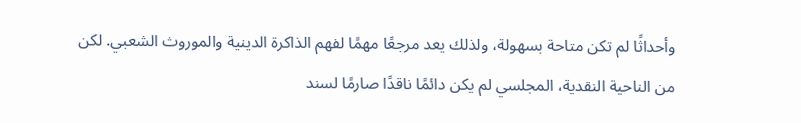وأحداثًا لم تكن متاحة بسهولة، ولذلك يعد مرجعًا مهمًا لفهم الذاكرة الدينية والموروث الشعبي. لكن من الناحية النقدية، المجلسي لم يكن دائمًا ناقدًا صارمًا لسند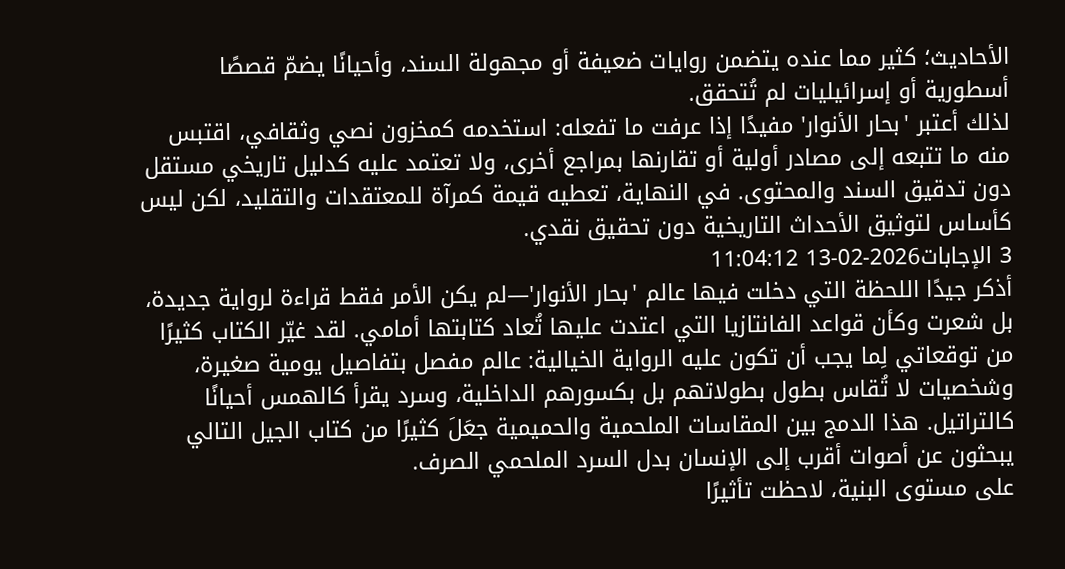الأحاديث؛ كثير مما عنده يتضمن روايات ضعيفة أو مجهولة السند، وأحيانًا يضمّ قصصًا أسطورية أو إسرائيليات لم تُتحقق.
لذلك أعتبر 'بحار الأنوار' مفيدًا إذا عرفت ما تفعله: استخدمه كمخزون نصي وثقافي، اقتبس منه ما تتبعه إلى مصادر أولية أو تقارنها بمراجع أخرى، ولا تعتمد عليه كدليل تاريخي مستقل دون تدقيق السند والمحتوى. في النهاية، تعطيه قيمة كمرآة للمعتقدات والتقليد، لكن ليس كأساس لتوثيق الأحداث التاريخية دون تحقيق نقدي.
3 الإجابات2026-02-13 11:04:12
أذكر جيدًا اللحظة التي دخلت فيها عالم 'بحار الأنوار'—لم يكن الأمر فقط قراءة لرواية جديدة، بل شعرت وكأن قواعد الفانتازيا التي اعتدت عليها تُعاد كتابتها أمامي. لقد غيّر الكتاب كثيرًا من توقعاتي لِما يجب أن تكون عليه الرواية الخيالية: عالم مفصل بتفاصيل يومية صغيرة، وشخصيات لا تُقاس بطول بطولاتهم بل بكسورهم الداخلية، وسرد يقرأ كالهمس أحيانًا كالتراتيل. هذا الدمج بين المقاسات الملحمية والحميمية جعَلَ كثيرًا من كتاب الجيل التالي يبحثون عن أصوات أقرب إلى الإنسان بدل السرد الملحمي الصرف.
على مستوى البنية، لاحظت تأثيرًا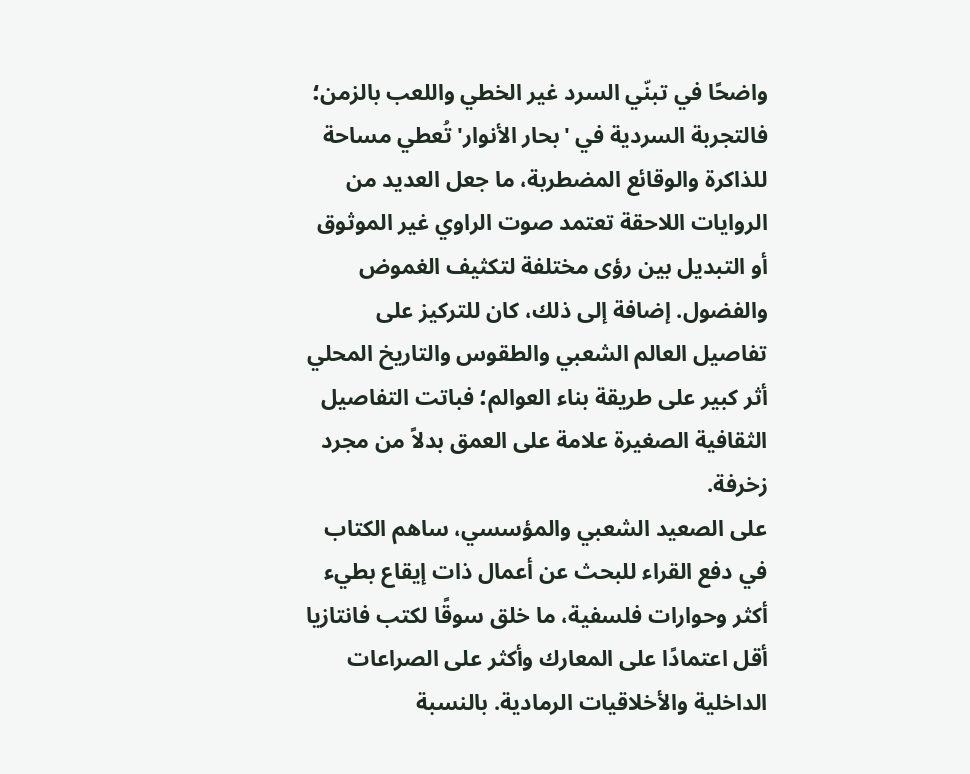واضحًا في تبنّي السرد غير الخطي واللعب بالزمن؛ فالتجربة السردية في 'بحار الأنوار' تُعطي مساحة للذاكرة والوقائع المضطربة، ما جعل العديد من الروايات اللاحقة تعتمد صوت الراوي غير الموثوق أو التبديل بين رؤى مختلفة لتكثيف الغموض والفضول. إضافة إلى ذلك، كان للتركيز على تفاصيل العالم الشعبي والطقوس والتاريخ المحلي أثر كبير على طريقة بناء العوالم؛ فباتت التفاصيل الثقافية الصغيرة علامة على العمق بدلاً من مجرد زخرفة.
على الصعيد الشعبي والمؤسسي، ساهم الكتاب في دفع القراء للبحث عن أعمال ذات إيقاع بطيء أكثر وحوارات فلسفية، ما خلق سوقًا لكتب فانتازيا أقل اعتمادًا على المعارك وأكثر على الصراعات الداخلية والأخلاقيات الرمادية. بالنسبة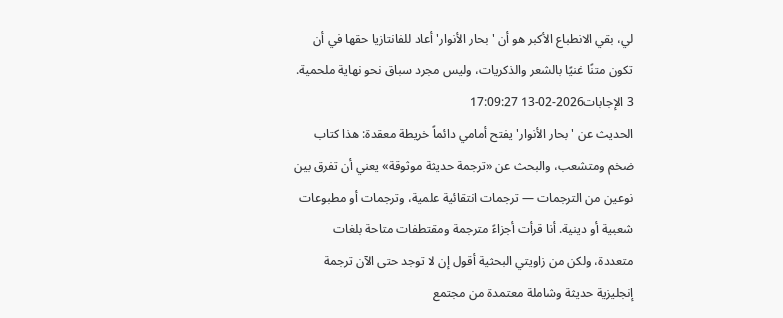لي، بقي الانطباع الأكبر هو أن 'بحار الأنوار' أعاد للفانتازيا حقها في أن تكون متنًا غنيًا بالشعر والذكريات، وليس مجرد سباق نحو نهاية ملحمية.
3 الإجابات2026-02-13 17:09:27
الحديث عن 'بحار الأنوار' يفتح أمامي دائماً خريطة معقدة: هذا كتاب ضخم ومتشعب، والبحث عن «ترجمة حديثة موثوقة» يعني أن تفرق بين نوعين من الترجمات — ترجمات انتقائية علمية، وترجمات أو مطبوعات شعبية أو دينية. أنا قرأت أجزاءً مترجمة ومقتطفات متاحة بلغات متعددة، ولكن من زاويتي البحثية أقول إن لا توجد حتى الآن ترجمة إنجليزية حديثة وشاملة معتمدة من مجتمع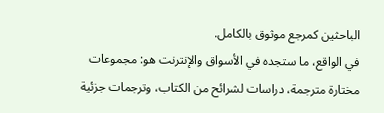الباحثين كمرجع موثوق بالكامل.
في الواقع، ما ستجده في الأسواق والإنترنت هو: مجموعات مختارة مترجمة، دراسات لشرائح من الكتاب، وترجمات جزئية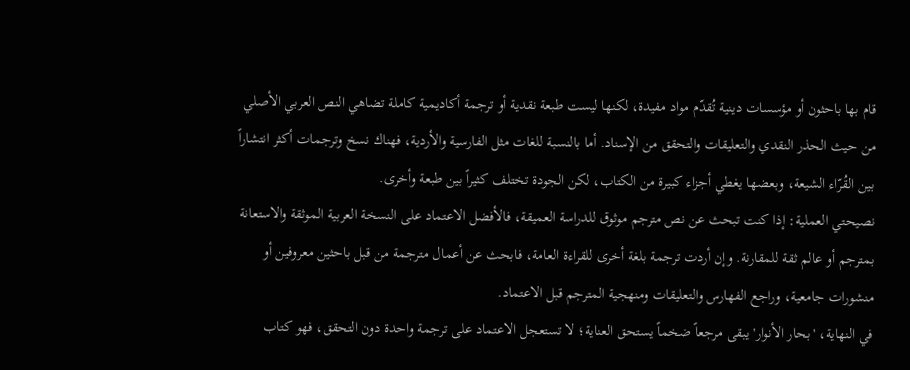قام بها باحثون أو مؤسسات دينية تُقدّم مواد مفيدة، لكنها ليست طبعة نقدية أو ترجمة أكاديمية كاملة تضاهي النص العربي الأصلي من حيث الحذر النقدي والتعليقات والتحقق من الإسناد. أما بالنسبة للغات مثل الفارسية والأردية، فهناك نسخ وترجمات أكثر انتشاراً بين القُرّاء الشيعة، وبعضها يغطي أجزاء كبيرة من الكتاب، لكن الجودة تختلف كثيراً بين طبعة وأخرى.
نصيحتي العملية: إذا كنت تبحث عن نص مترجم موثوق للدراسة العميقة، فالأفضل الاعتماد على النسخة العربية الموثقة والاستعانة بمترجم أو عالم ثقة للمقارنة. وإن أردت ترجمة بلغة أخرى للقراءة العامة، فابحث عن أعمال مترجمة من قبل باحثين معروفين أو منشورات جامعية، وراجع الفهارس والتعليقات ومنهجية المترجم قبل الاعتماد.
في النهاية، 'بحار الأنوار' يبقى مرجعاً ضخماً يستحق العناية؛ لا تستعجل الاعتماد على ترجمة واحدة دون التحقق، فهو كتاب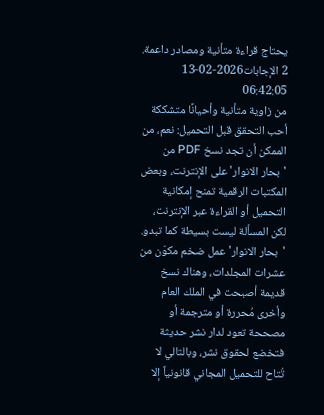يحتاج قراءة متأنية ومصادر داعمة.
2 الإجابات2026-02-13 06:42:05
من زاوية متأنية وأحيانًا متشككة أحب التحقق قبل التحميل: نعم، من الممكن أن تجد نسخ PDF من 'بحار الانوار' على الإنترنت، وبعض المكتبات الرقمية تمنح إمكانية التحميل أو القراءة عبر الإنترنت، لكن المسألة ليست بسيطة كما تبدو. 'بحار الانوار' عمل ضخم مكوّن من عشرات المجلدات، وهناك نسخ قديمة أصبحت في الملك العام وأخرى مُحررة أو مترجمة أو مصححة تعود لدار نشر حديثة فتخضع لحقوق نشر، وبالتالي لا تُتاح للتحميل المجاني قانونياً إلا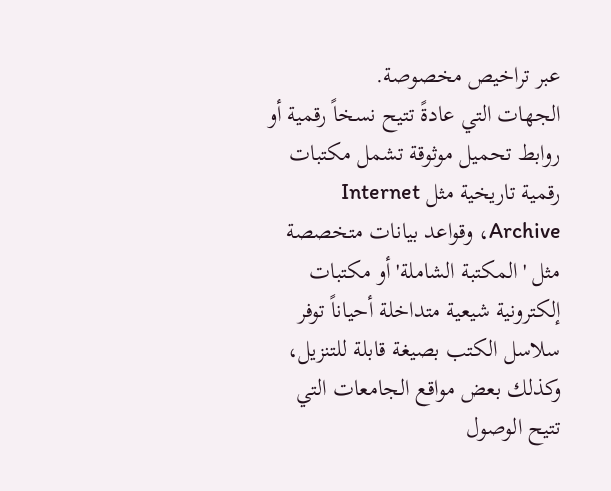عبر تراخيص مخصوصة.
الجهات التي عادةً تتيح نسخاً رقمية أو روابط تحميل موثوقة تشمل مكتبات رقمية تاريخية مثل Internet Archive، وقواعد بيانات متخصصة مثل 'المكتبة الشاملة' أو مكتبات إلكترونية شيعية متداخلة أحياناً توفر سلاسل الكتب بصيغة قابلة للتنزيل، وكذلك بعض مواقع الجامعات التي تتيح الوصول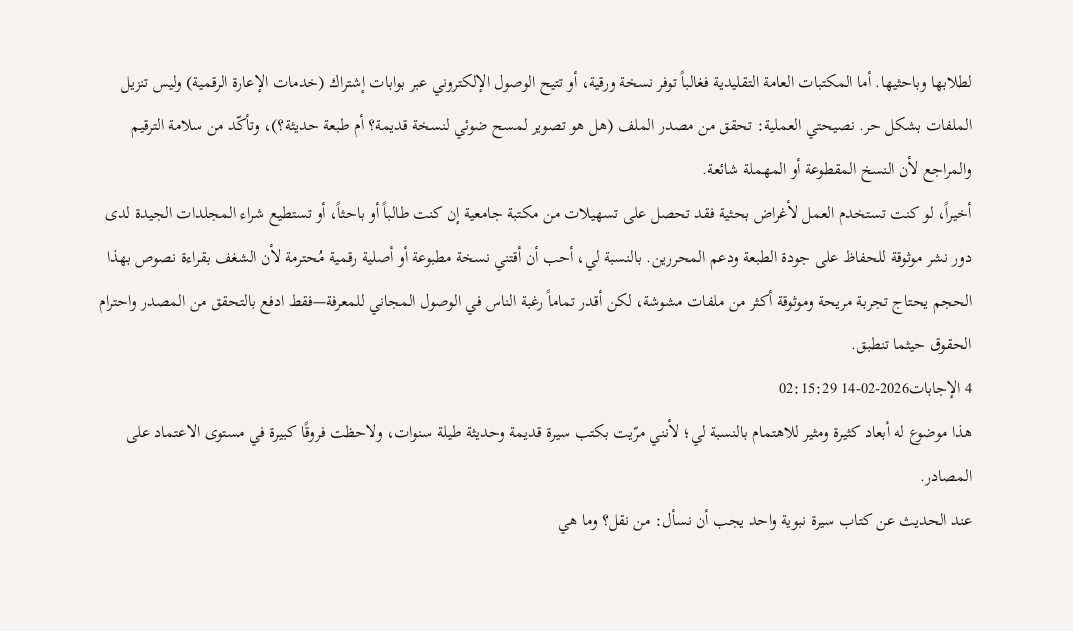لطلابها وباحثيها. أما المكتبات العامة التقليدية فغالباً توفر نسخة ورقية، أو تتيح الوصول الإلكتروني عبر بوابات إشتراك (خدمات الإعارة الرقمية) وليس تنزيل الملفات بشكل حر. نصيحتي العملية: تحقق من مصدر الملف (هل هو تصوير لمسح ضوئي لنسخة قديمة؟ أم طبعة حديثة؟)، وتأكّد من سلامة الترقيم والمراجع لأن النسخ المقطوعة أو المهملة شائعة.
أخيراً، لو كنت تستخدم العمل لأغراض بحثية فقد تحصل على تسهيلات من مكتبة جامعية إن كنت طالباً أو باحثاً، أو تستطيع شراء المجلدات الجيدة لدى دور نشر موثوقة للحفاظ على جودة الطبعة ودعم المحررين. بالنسبة لي، أحب أن أقتني نسخة مطبوعة أو أصلية رقمية مُحترمة لأن الشغف بقراءة نصوص بهذا الحجم يحتاج تجربة مريحة وموثوقة أكثر من ملفات مشوشة، لكن أقدر تماماً رغبة الناس في الوصول المجاني للمعرفة—فقط ادفع بالتحقق من المصدر واحترام الحقوق حيثما تنطبق.
4 الإجابات2026-02-14 02:15:29
هذا موضوع له أبعاد كثيرة ومثير للاهتمام بالنسبة لي؛ لأنني مرّيت بكتب سيرة قديمة وحديثة طيلة سنوات، ولاحظت فروقًا كبيرة في مستوى الاعتماد على المصادر.
عند الحديث عن كتاب سيرة نبوية واحد يجب أن نسأل: من نقل؟ وما هي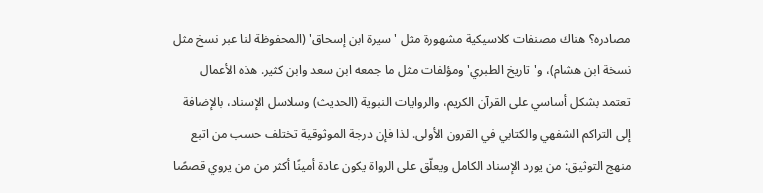مصادره؟ هناك مصنفات كلاسيكية مشهورة مثل 'سيرة ابن إسحاق' (المحفوظة لنا عبر نسخ مثل نسخة ابن هشام)، و'تاريخ الطبري' ومؤلفات مثل ما جمعه ابن سعد وابن كثير. هذه الأعمال تعتمد بشكل أساسي على القرآن الكريم، والروايات النبوية (الحديث) وسلاسل الإسناد، بالإضافة إلى التراكم الشفهي والكتابي في القرون الأولى. لذا فإن درجة الموثوقية تختلف حسب من اتبع منهج التوثيق: من يورد الإسناد الكامل ويعلّق على الرواة يكون عادة أمينًا أكثر من من يروي قصصًا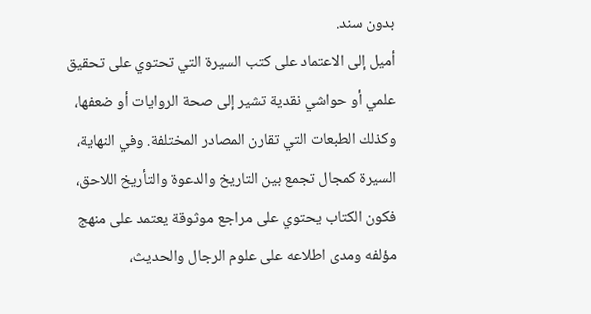بدون سند.
أميل إلى الاعتماد على كتب السيرة التي تحتوي على تحقيق علمي أو حواشي نقدية تشير إلى صحة الروايات أو ضعفها، وكذلك الطبعات التي تقارن المصادر المختلفة. وفي النهاية، السيرة كمجال تجمع بين التاريخ والدعوة والتأريخ اللاحق، فكون الكتاب يحتوي على مراجع موثوقة يعتمد على منهج مؤلفه ومدى اطلاعه على علوم الرجال والحديث،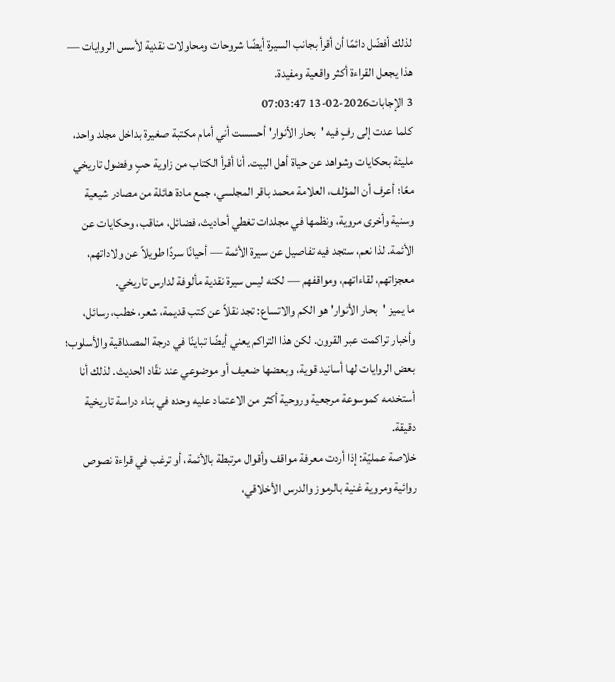لذلك أفضّل دائمًا أن أقرأ بجانب السيرة أيضًا شروحات ومحاولات نقدية لأسس الروايات — هذا يجعل القراءة أكثر واقعية ومفيدة.
3 الإجابات2026-02-13 07:03:47
كلما عدت إلى رفٍ فيه 'بحار الأنوار' أحسست أني أمام مكتبة صغيرة بداخل مجلد واحد، مليئة بحكايات وشواهد عن حياة أهل البيت. أنا أقرأ الكتاب من زاوية حبٍ وفضول تاريخي معًا؛ أعرف أن المؤلف، العلامة محمد باقر المجلسي، جمع مادة هائلة من مصادر شيعية وسنية وأخرى مروية، ونظمها في مجلدات تغطي أحاديث، فضائل، مناقب، وحكايات عن الأئمة. لذا نعم، ستجد فيه تفاصيل عن سيرة الأئمة — أحيانًا سردًا طويلاً عن ولاداتهم، معجزاتهم، لقاءاتهم، ومواقفهم — لكنه ليس سيرة نقدية مألوفة لدارس تاريخي.
ما يميز 'بحار الأنوار' هو الكم والاتساع: تجد نقلاً عن كتب قديمة، شعر، خطب، رسائل، وأخبار تراكمت عبر القرون. لكن هذا التراكم يعني أيضًا تباينًا في درجة المصداقية والأسلوب؛ بعض الروايات لها أسانيد قوية، وبعضها ضعيف أو موضوعي عند نقّاد الحديث. لذلك أنا أستخدمه كموسوعة مرجعية وروحية أكثر من الاعتماد عليه وحده في بناء دراسة تاريخية دقيقة.
خلاصة عمليّة: إذا أردت معرفة مواقف وأقوال مرتبطة بالأئمة، أو ترغب في قراءة نصوص روائية ومروية غنية بالرموز والدرس الأخلاقي،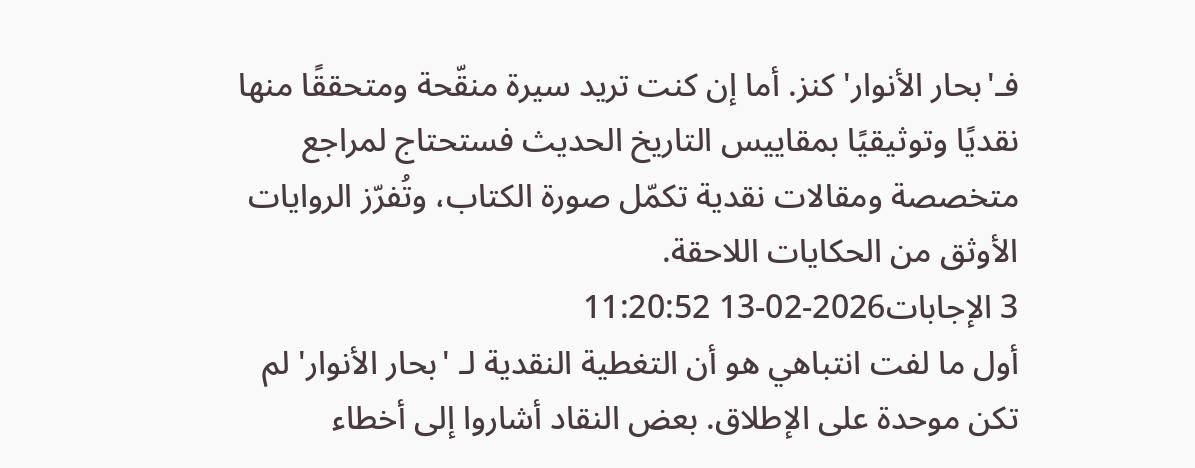فـ'بحار الأنوار' كنز. أما إن كنت تريد سيرة منقّحة ومتحققًا منها نقديًا وتوثيقيًا بمقاييس التاريخ الحديث فستحتاج لمراجع متخصصة ومقالات نقدية تكمّل صورة الكتاب، وتُفرّز الروايات الأوثق من الحكايات اللاحقة.
3 الإجابات2026-02-13 11:20:52
أول ما لفت انتباهي هو أن التغطية النقدية لـ 'بحار الأنوار' لم تكن موحدة على الإطلاق. بعض النقاد أشاروا إلى أخطاء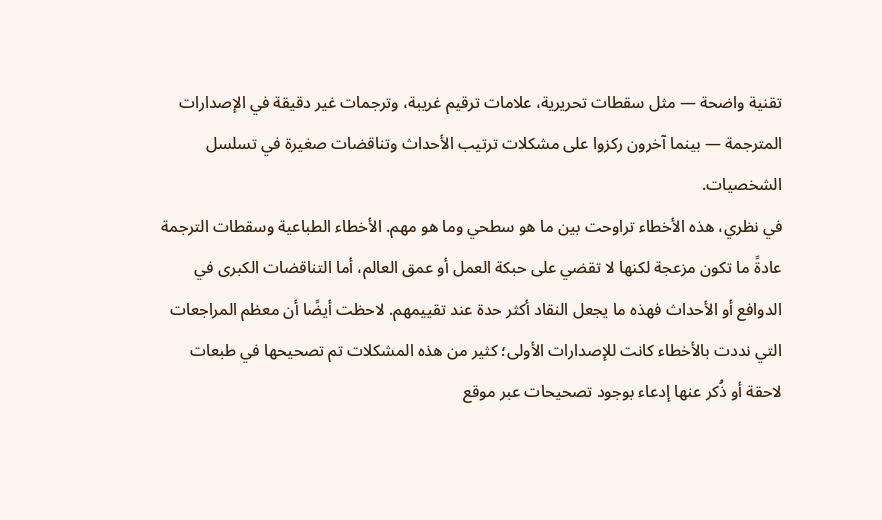تقنية واضحة — مثل سقطات تحريرية، علامات ترقيم غريبة، وترجمات غير دقيقة في الإصدارات المترجمة — بينما آخرون ركزوا على مشكلات ترتيب الأحداث وتناقضات صغيرة في تسلسل الشخصيات.
في نظري، هذه الأخطاء تراوحت بين ما هو سطحي وما هو مهم. الأخطاء الطباعية وسقطات الترجمة عادةً ما تكون مزعجة لكنها لا تقضي على حبكة العمل أو عمق العالم، أما التناقضات الكبرى في الدوافع أو الأحداث فهذه ما يجعل النقاد أكثر حدة عند تقييمهم. لاحظت أيضًا أن معظم المراجعات التي نددت بالأخطاء كانت للإصدارات الأولى؛ كثير من هذه المشكلات تم تصحيحها في طبعات لاحقة أو ذُكر عنها إدعاء بوجود تصحيحات عبر موقع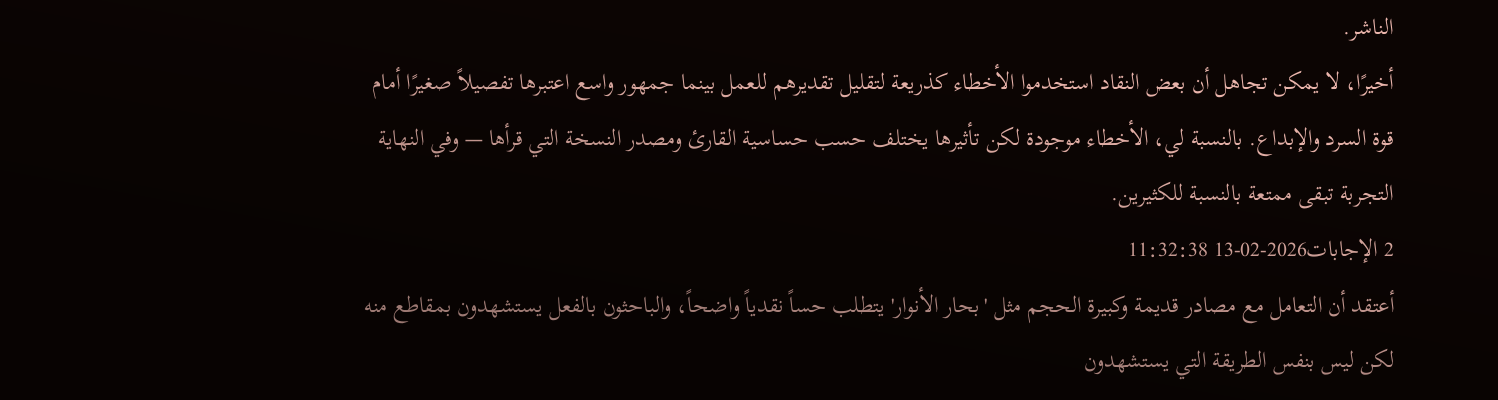الناشر.
أخيرًا، لا يمكن تجاهل أن بعض النقاد استخدموا الأخطاء كذريعة لتقليل تقديرهم للعمل بينما جمهور واسع اعتبرها تفصيلاً صغيرًا أمام قوة السرد والإبداع. بالنسبة لي، الأخطاء موجودة لكن تأثيرها يختلف حسب حساسية القارئ ومصدر النسخة التي قرأها — وفي النهاية التجربة تبقى ممتعة بالنسبة للكثيرين.
2 الإجابات2026-02-13 11:32:38
أعتقد أن التعامل مع مصادر قديمة وكبيرة الحجم مثل 'بحار الأنوار' يتطلب حساً نقدياً واضحاً، والباحثون بالفعل يستشهدون بمقاطع منه لكن ليس بنفس الطريقة التي يستشهدون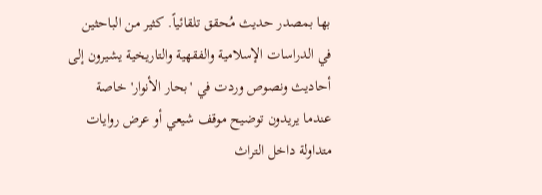بها بمصدر حديث مُحقق تلقائياً. كثير من الباحثين في الدراسات الإسلامية والفقهية والتاريخية يشيرون إلى أحاديث ونصوص وردت في 'بحار الأنوار' خاصة عندما يريدون توضيح موقف شيعي أو عرض روايات متداولة داخل التراث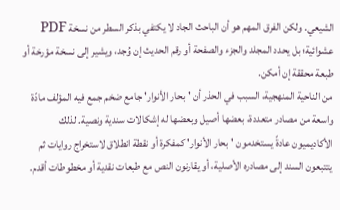الشيعي. ولكن الفرق المهم هو أن الباحث الجاد لا يكتفي بذكر السطر من نسخة PDF عشوائية؛ بل يحدد المجلد والجزء والصفحة أو رقم الحديث إن وُجد، ويشير إلى نسخة مؤرخة أو طبعة محققة إن أمكن.
من الناحية المنهجية، السبب في الحذر أن 'بحار الأنوار' جامع ضخم جمع فيه المؤلف مادّة واسعة من مصادر متعددة، بعضها أصيل وبعضها له إشكالات سندية ونصية. لذلك الأكاديميون عادةً يستخدمون 'بحار الأنوار' كمفكرة أو نقطة انطلاق لاستخراج روايات ثم يتتبعون السند إلى مصادره الأصلية، أو يقارنون النص مع طبعات نقدية أو مخطوطات أقدم.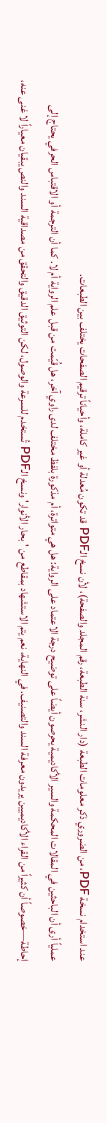عند استخدام نسخة PDF، من الضروري ذكر معلومات الطبعة (دار النشر، سنة الطبعة، رقم المجلد والصفحة)، لأن نسخ الـPDF قد تكون مُعدلة أو غير كاملة، وأحياناً ترقيم الصفحات يختلف بين الطبعات.
عملياً أرى أن الباحثين في المقالات المحكمة والسير الأكاديمية يحرصون أيضاً على توضيح درجة الاعتماد على الرواية: هل هي متواترة، أم مذكورة بلفظ مختلف لدى راوي آخر، هل قُيّمت من قبل علم الرواية أم لا. كما أن الترجمة أو الاقتباس الحرفي يحتاج إلى إحاطة—خصوصاً أن كثيراً من القراء الأكاديميين يريدون معرفة السند والتصنيف. في النهاية، نعم يتم الاستشهاد بمقاطع من 'بحار الأنوار' ونسخ الـPDF تُستخدم للسرعة والوصول، لكن التوثيق الدقيق والتحقق من مصداقية السند والنص يبقيان معياراً لا غنى عنه،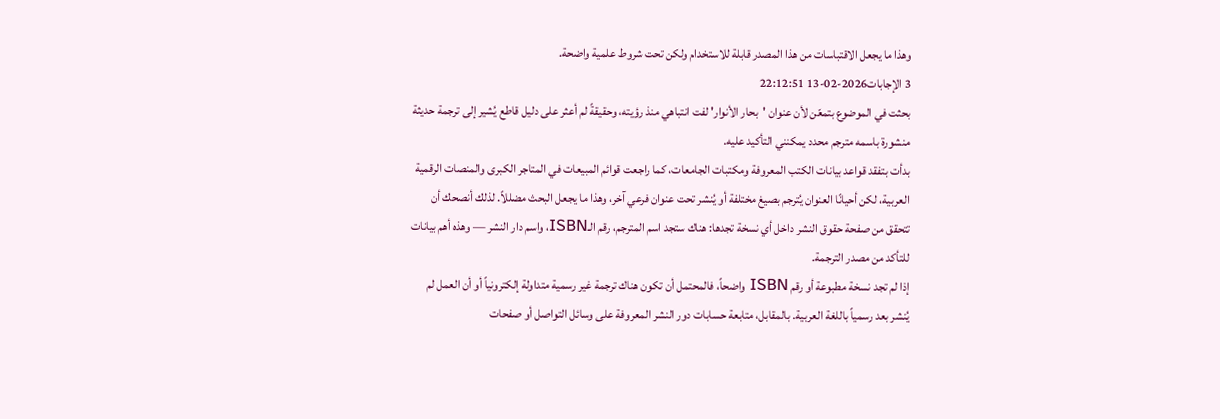وهذا ما يجعل الاقتباسات من هذا المصدر قابلة للاستخدام ولكن تحت شروط علمية واضحة.
3 الإجابات2026-02-13 22:12:51
بحثت في الموضوع بتمعّن لأن عنوان 'بحار الأنوار' لفت انتباهي منذ رؤيته، وحقيقةً لم أعثر على دليل قاطع يُشير إلى ترجمة حديثة منشورة باسمه مترجم محدد يمكنني التأكيد عليه.
بدأت بتفقد قواعد بيانات الكتب المعروفة ومكتبات الجامعات، كما راجعت قوائم المبيعات في المتاجر الكبرى والمنصات الرقمية العربية، لكن أحيانًا العنوان يُترجم بصيغ مختلفة أو يُنشر تحت عنوان فرعي آخر، وهذا ما يجعل البحث مضللاً. لذلك أنصحك أن تتحقق من صفحة حقوق النشر داخل أي نسخة تجدها: هناك ستجد اسم المترجم، رقم الـISBN، واسم دار النشر — وهذه أهم بيانات للتأكد من مصدر الترجمة.
إذا لم تجد نسخة مطبوعة أو رقم ISBN واضحاً، فالمحتمل أن تكون هناك ترجمة غير رسمية متداولة إلكترونياً أو أن العمل لم يُنشر بعد رسمياً باللغة العربية. بالمقابل، متابعة حسابات دور النشر المعروفة على وسائل التواصل أو صفحات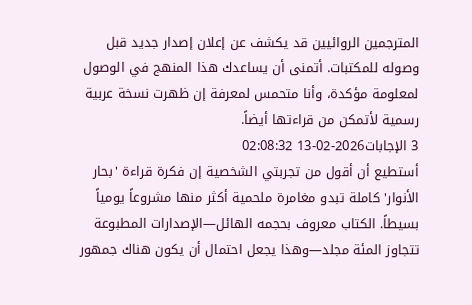المترجمين الروائيين قد يكشف عن إعلان إصدار جديد قبل وصوله للمكتبات. أتمنى أن يساعدك هذا المنهج في الوصول لمعلومة مؤكدة، وأنا متحمس لمعرفة إن ظهرت نسخة عربية رسمية لأتمكن من قراءتها أيضاً.
3 الإجابات2026-02-13 02:08:32
أستطيع أن أقول من تجربتي الشخصية إن فكرة قراءة 'بحار الأنوار' كاملة تبدو مغامرة ملحمية أكثر منها مشروعاً يومياً بسيطاً. الكتاب معروف بحجمه الهائل—الإصدارات المطبوعة تتجاوز المئة مجلد—وهذا يجعل احتمال أن يكون هناك جمهور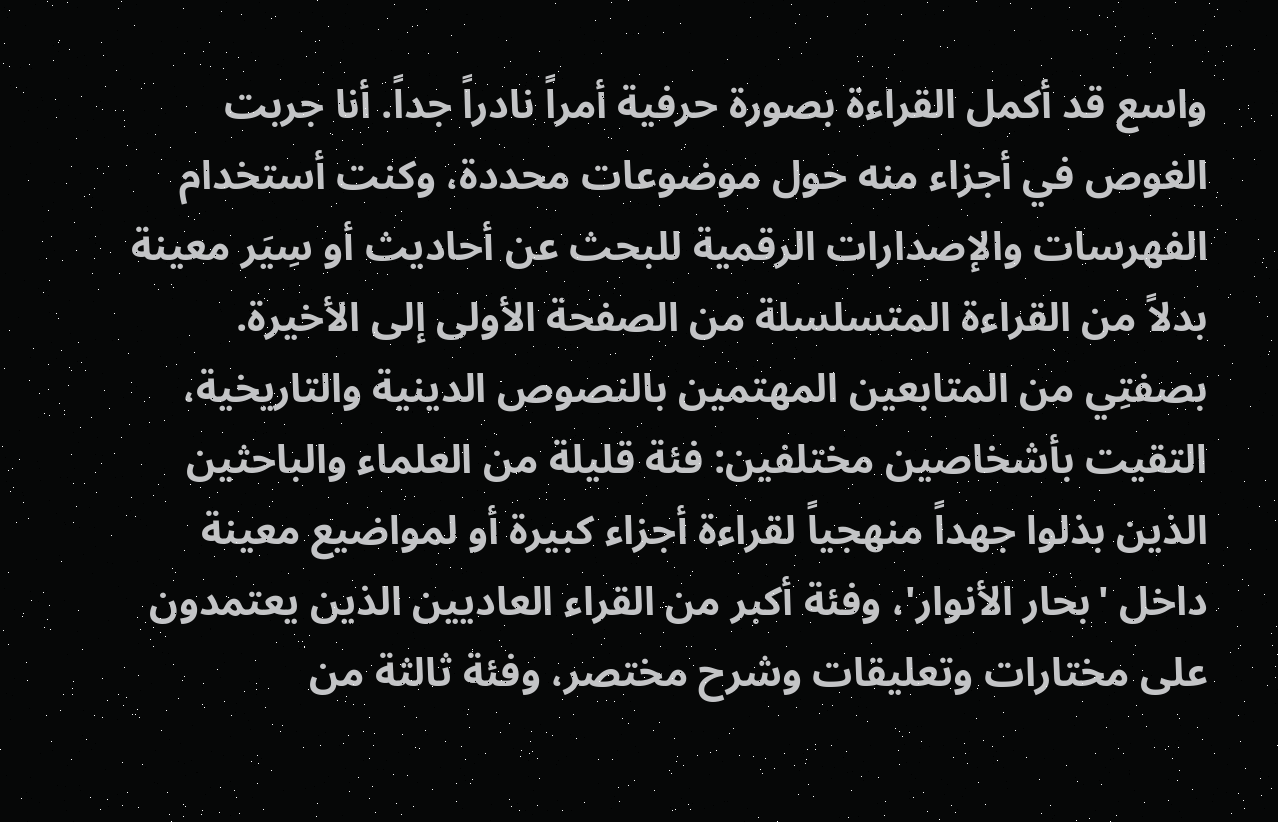واسع قد أكمل القراءة بصورة حرفية أمراً نادراً جداً. أنا جربت الغوص في أجزاء منه حول موضوعات محددة، وكنت أستخدام الفهرسات والإصدارات الرقمية للبحث عن أحاديث أو سِيَر معينة بدلاً من القراءة المتسلسلة من الصفحة الأولى إلى الأخيرة.
بصفتِي من المتابعين المهتمين بالنصوص الدينية والتاريخية، التقيت بأشخاصين مختلفين: فئة قليلة من العلماء والباحثين الذين بذلوا جهداً منهجياً لقراءة أجزاء كبيرة أو لمواضيع معينة داخل 'بحار الأنوار'، وفئة أكبر من القراء العاديين الذين يعتمدون على مختارات وتعليقات وشرح مختصر، وفئة ثالثة من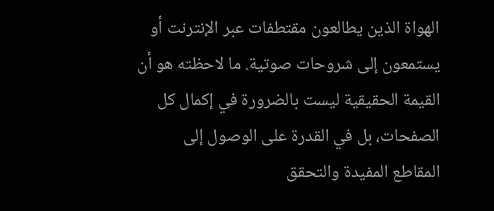الهواة الذين يطالعون مقتطفات عبر الإنترنت أو يستمعون إلى شروحات صوتية. ما لاحظته هو أن القيمة الحقيقية ليست بالضرورة في إكمال كل الصفحات، بل في القدرة على الوصول إلى المقاطع المفيدة والتحقق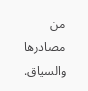من مصادرها والسياق.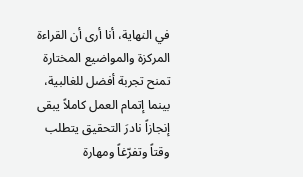في النهاية، أنا أرى أن القراءة المركزة والمواضيع المختارة تمنح تجربة أفضل للغالبية، بينما إتمام العمل كاملاً يبقى إنجازاً نادرَ التحقيق يتطلب وقتاً وتفرّغاً ومهارة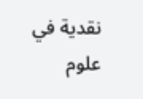نقدية في علوم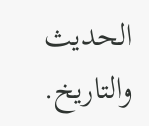الحديث والتاريخ.